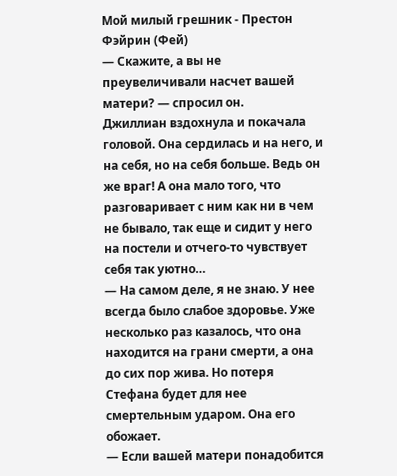Мой милый грешник - Престон Фэйрин (Фей)
— Скажите, а вы не преувеличивали насчет вашей матери? — спросил он.
Джиллиан вздохнула и покачала головой. Она сердилась и на него, и на себя, но на себя больше. Ведь он же враг! А она мало того, что разговаривает с ним как ни в чем не бывало, так еще и сидит у него на постели и отчего-то чувствует себя так уютно…
— На самом деле, я не знаю. У нее всегда было слабое здоровье. Уже несколько раз казалось, что она находится на грани смерти, а она до сих пор жива. Но потеря Стефана будет для нее смертельным ударом. Она его обожает.
— Если вашей матери понадобится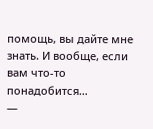помощь, вы дайте мне знать. И вообще, если вам что-то понадобится…
—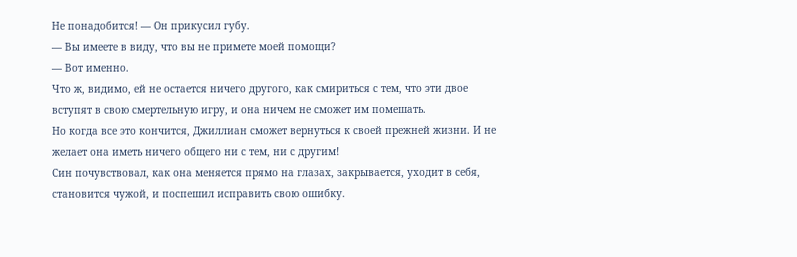Не понадобится! — Он прикусил губу.
— Вы имеете в виду, что вы не примете моей помощи?
— Вот именно.
Что ж, видимо, ей не остается ничего другого, как смириться с тем, что эти двое вступят в свою смертельную игру, и она ничем не сможет им помешать.
Но когда все это кончится, Джиллиан сможет вернуться к своей прежней жизни. И не желает она иметь ничего общего ни с тем, ни с другим!
Син почувствовал, как она меняется прямо на глазах, закрывается, уходит в себя, становится чужой, и поспешил исправить свою ошибку.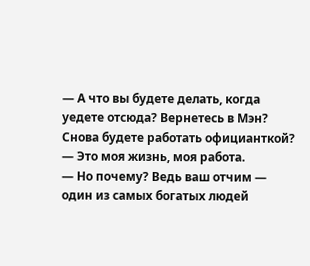— А что вы будете делать, когда уедете отсюда? Вернетесь в Мэн? Снова будете работать официанткой?
— Это моя жизнь, моя работа.
— Но почему? Ведь ваш отчим — один из самых богатых людей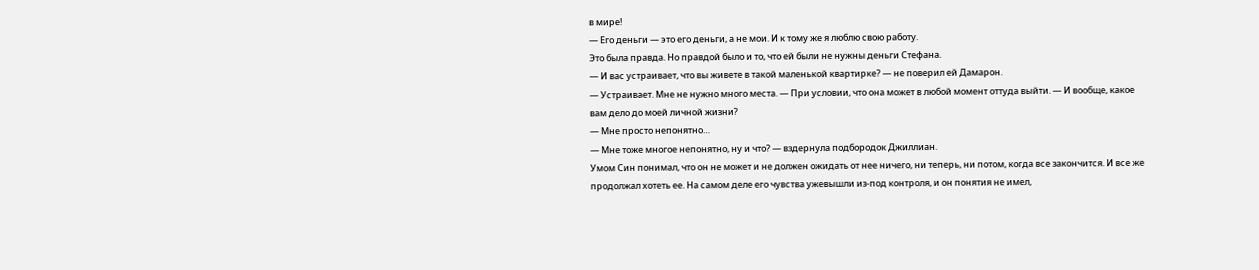в мире!
— Его деньги — это его деньги, а не мои. И к тому же я люблю свою работу.
Это была правда. Но правдой было и то, что ей были не нужны деньги Стефана.
— И вас устраивает, что вы живете в такой маленькой квартирке? — не поверил ей Дамарон.
— Устраивает. Мне не нужно много места. — При условии, что она может в любой момент оттуда выйти. — И вообще, какое вам дело до моей личной жизни?
— Мне просто непонятно…
— Мне тоже многое непонятно, ну и что? — вздернула подбородок Джиллиан.
Умом Син понимал, что он не может и не должен ожидать от нее ничего, ни теперь, ни потом, когда все закончится. И все же продолжал хотеть ее. На самом деле его чувства ужевышли из-под контроля, и он понятия не имел,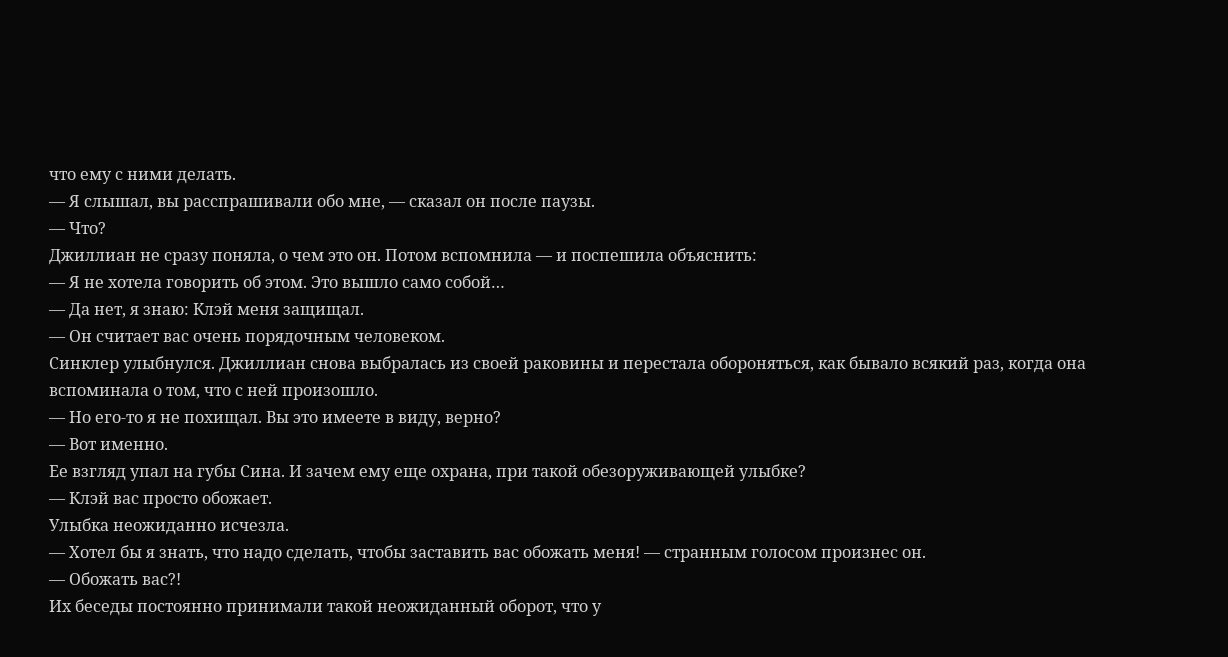что ему с ними делать.
— Я слышал, вы расспрашивали обо мне, — сказал он после паузы.
— Что?
Джиллиан не сразу поняла, о чем это он. Потом вспомнила — и поспешила объяснить:
— Я не хотела говорить об этом. Это вышло само собой…
— Да нет, я знаю: Клэй меня защищал.
— Он считает вас очень порядочным человеком.
Синклер улыбнулся. Джиллиан снова выбралась из своей раковины и перестала обороняться, как бывало всякий раз, когда она вспоминала о том, что с ней произошло.
— Но его-то я не похищал. Вы это имеете в виду, верно?
— Вот именно.
Ее взгляд упал на губы Сина. И зачем ему еще охрана, при такой обезоруживающей улыбке?
— Клэй вас просто обожает.
Улыбка неожиданно исчезла.
— Хотел бы я знать, что надо сделать, чтобы заставить вас обожать меня! — странным голосом произнес он.
— Обожать вас?!
Их беседы постоянно принимали такой неожиданный оборот, что у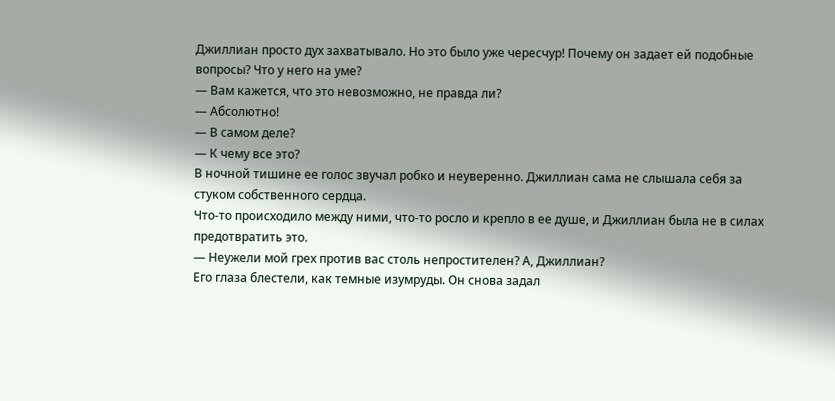Джиллиан просто дух захватывало. Но это было уже чересчур! Почему он задает ей подобные вопросы? Что у него на уме?
— Вам кажется, что это невозможно, не правда ли?
— Абсолютно!
— В самом деле?
— К чему все это?
В ночной тишине ее голос звучал робко и неуверенно. Джиллиан сама не слышала себя за стуком собственного сердца.
Что-то происходило между ними, что-то росло и крепло в ее душе, и Джиллиан была не в силах предотвратить это.
— Неужели мой грех против вас столь непростителен? А, Джиллиан?
Его глаза блестели, как темные изумруды. Он снова задал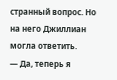странный вопрос. Но на него Джиллиан могла ответить.
— Да, теперь я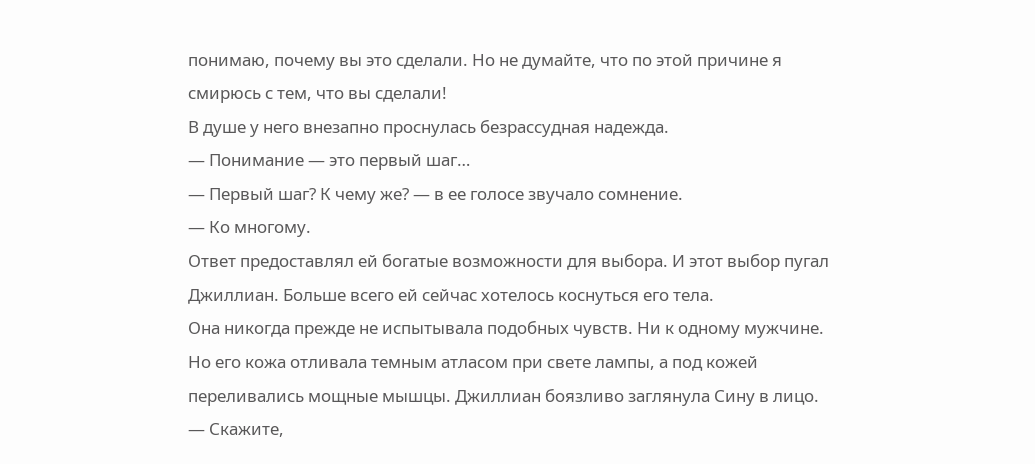понимаю, почему вы это сделали. Но не думайте, что по этой причине я смирюсь с тем, что вы сделали!
В душе у него внезапно проснулась безрассудная надежда.
— Понимание — это первый шаг…
— Первый шаг? К чему же? — в ее голосе звучало сомнение.
— Ко многому.
Ответ предоставлял ей богатые возможности для выбора. И этот выбор пугал Джиллиан. Больше всего ей сейчас хотелось коснуться его тела.
Она никогда прежде не испытывала подобных чувств. Ни к одному мужчине. Но его кожа отливала темным атласом при свете лампы, а под кожей переливались мощные мышцы. Джиллиан боязливо заглянула Сину в лицо.
— Скажите,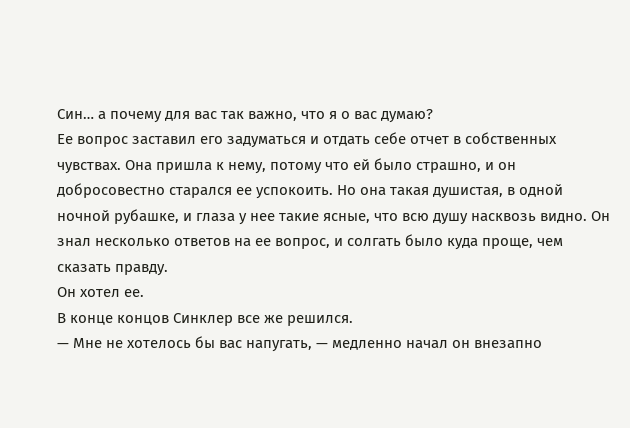Син… а почему для вас так важно, что я о вас думаю?
Ее вопрос заставил его задуматься и отдать себе отчет в собственных чувствах. Она пришла к нему, потому что ей было страшно, и он добросовестно старался ее успокоить. Но она такая душистая, в одной ночной рубашке, и глаза у нее такие ясные, что всю душу насквозь видно. Он знал несколько ответов на ее вопрос, и солгать было куда проще, чем сказать правду.
Он хотел ее.
В конце концов Синклер все же решился.
— Мне не хотелось бы вас напугать, — медленно начал он внезапно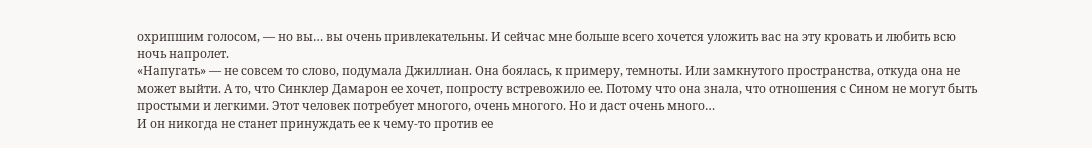охрипшим голосом, — но вы… вы очень привлекательны. И сейчас мне больше всего хочется уложить вас на эту кровать и любить всю ночь напролет.
«Напугать» — не совсем то слово, подумала Джиллиан. Она боялась, к примеру, темноты. Или замкнутого пространства, откуда она не может выйти. А то, что Синклер Дамарон ее хочет, попросту встревожило ее. Потому что она знала, что отношения с Сином не могут быть простыми и легкими. Этот человек потребует многого, очень многого. Но и даст очень много…
И он никогда не станет принуждать ее к чему-то против ее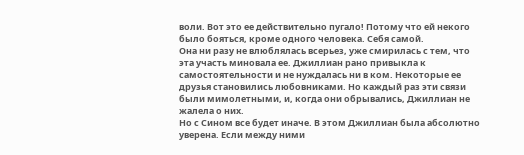воли. Вот это ее действительно пугало! Потому что ей некого было бояться, кроме одного человека. Себя самой.
Она ни разу не влюблялась всерьез, уже смирилась с тем, что эта участь миновала ее. Джиллиан рано привыкла к самостоятельности и не нуждалась ни в ком. Некоторые ее друзья становились любовниками. Но каждый раз эти связи были мимолетными, и, когда они обрывались, Джиллиан не жалела о них.
Но с Сином все будет иначе. В этом Джиллиан была абсолютно уверена. Если между ними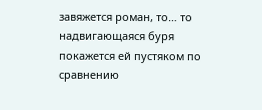завяжется роман, то… то надвигающаяся буря покажется ей пустяком по сравнению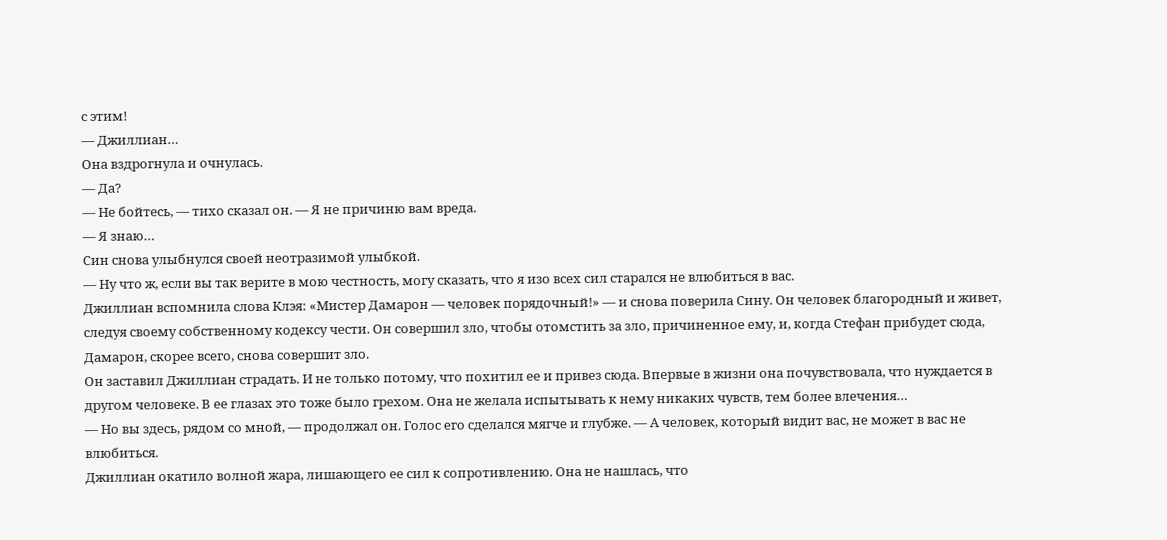с этим!
— Джиллиан…
Она вздрогнула и очнулась.
— Да?
— Не бойтесь, — тихо сказал он. — Я не причиню вам вреда.
— Я знаю…
Син снова улыбнулся своей неотразимой улыбкой.
— Ну что ж, если вы так верите в мою честность, могу сказать, что я изо всех сил старался не влюбиться в вас.
Джиллиан вспомнила слова Клэя: «Мистер Дамарон — человек порядочный!» — и снова поверила Сину. Он человек благородный и живет, следуя своему собственному кодексу чести. Он совершил зло, чтобы отомстить за зло, причиненное ему, и, когда Стефан прибудет сюда, Дамарон, скорее всего, снова совершит зло.
Он заставил Джиллиан страдать. И не только потому, что похитил ее и привез сюда. Впервые в жизни она почувствовала, что нуждается в другом человеке. В ее глазах это тоже было грехом. Она не желала испытывать к нему никаких чувств, тем более влечения…
— Но вы здесь, рядом со мной, — продолжал он. Голос его сделался мягче и глубже. — А человек, который видит вас, не может в вас не влюбиться.
Джиллиан окатило волной жара, лишающего ее сил к сопротивлению. Она не нашлась, что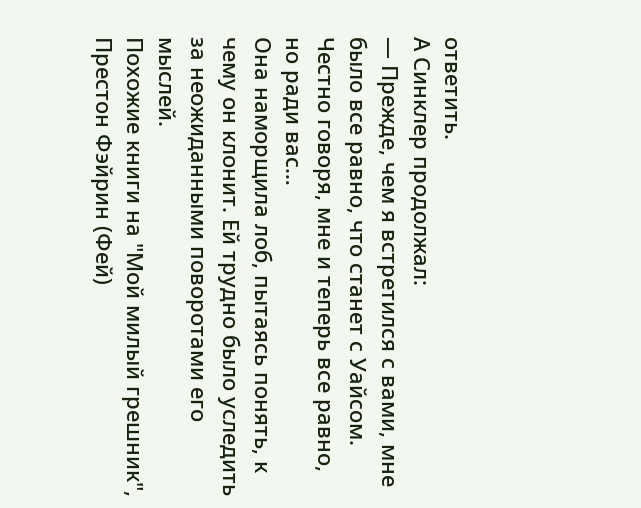ответить.
А Синклер продолжал:
— Прежде, чем я встретился с вами, мне было все равно, что станет с Уайсом. Честно говоря, мне и теперь все равно, но ради вас…
Она наморщила лоб, пытаясь понять, к чему он клонит. Ей трудно было уследить за неожиданными поворотами его мыслей.
Похожие книги на "Мой милый грешник", Престон Фэйрин (Фей)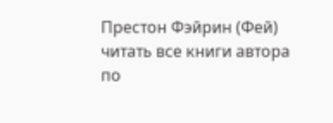Престон Фэйрин (Фей) читать все книги автора по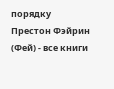порядку
Престон Фэйрин (Фей) - все книги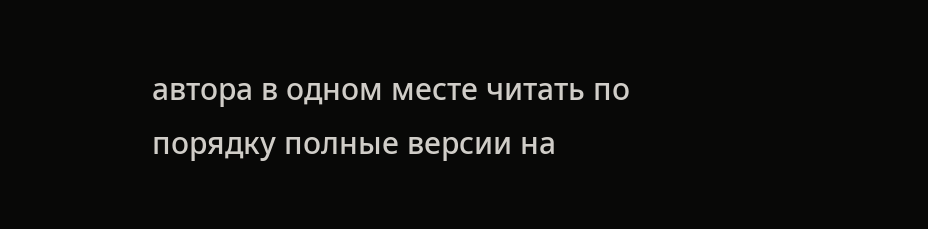автора в одном месте читать по порядку полные версии на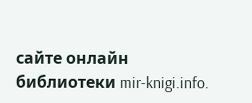сайте онлайн библиотеки mir-knigi.info.